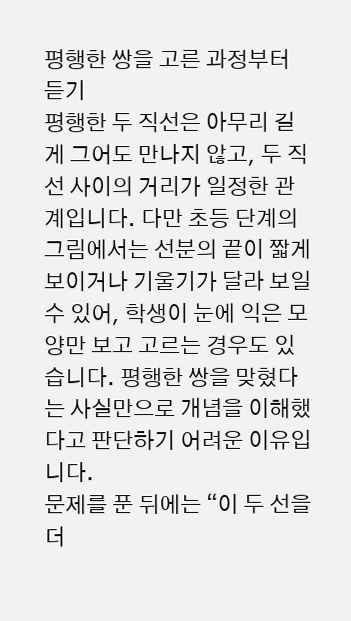평행한 쌍을 고른 과정부터 듣기
평행한 두 직선은 아무리 길게 그어도 만나지 않고, 두 직선 사이의 거리가 일정한 관계입니다. 다만 초등 단계의 그림에서는 선분의 끝이 짧게 보이거나 기울기가 달라 보일 수 있어, 학생이 눈에 익은 모양만 보고 고르는 경우도 있습니다. 평행한 쌍을 맞혔다는 사실만으로 개념을 이해했다고 판단하기 어려운 이유입니다.
문제를 푼 뒤에는 “이 두 선을 더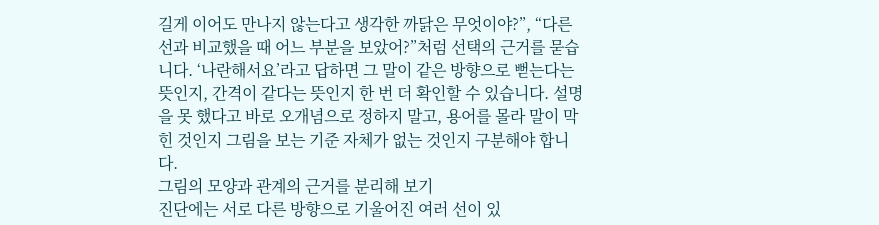길게 이어도 만나지 않는다고 생각한 까닭은 무엇이야?”, “다른 선과 비교했을 때 어느 부분을 보았어?”처럼 선택의 근거를 묻습니다. ‘나란해서요’라고 답하면 그 말이 같은 방향으로 뻗는다는 뜻인지, 간격이 같다는 뜻인지 한 번 더 확인할 수 있습니다. 설명을 못 했다고 바로 오개념으로 정하지 말고, 용어를 몰라 말이 막힌 것인지 그림을 보는 기준 자체가 없는 것인지 구분해야 합니다.
그림의 모양과 관계의 근거를 분리해 보기
진단에는 서로 다른 방향으로 기울어진 여러 선이 있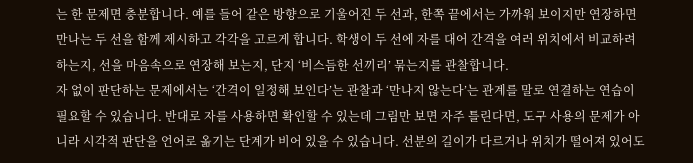는 한 문제면 충분합니다. 예를 들어 같은 방향으로 기울어진 두 선과, 한쪽 끝에서는 가까워 보이지만 연장하면 만나는 두 선을 함께 제시하고 각각을 고르게 합니다. 학생이 두 선에 자를 대어 간격을 여러 위치에서 비교하려 하는지, 선을 마음속으로 연장해 보는지, 단지 ‘비스듬한 선끼리’ 묶는지를 관찰합니다.
자 없이 판단하는 문제에서는 ‘간격이 일정해 보인다’는 관찰과 ‘만나지 않는다’는 관계를 말로 연결하는 연습이 필요할 수 있습니다. 반대로 자를 사용하면 확인할 수 있는데 그림만 보면 자주 틀린다면, 도구 사용의 문제가 아니라 시각적 판단을 언어로 옮기는 단계가 비어 있을 수 있습니다. 선분의 길이가 다르거나 위치가 떨어져 있어도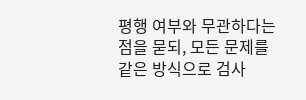평행 여부와 무관하다는 점을 묻되, 모든 문제를 같은 방식으로 검사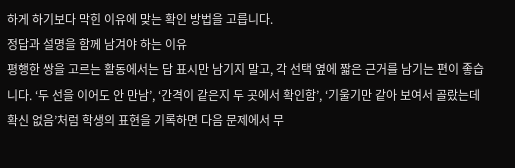하게 하기보다 막힌 이유에 맞는 확인 방법을 고릅니다.
정답과 설명을 함께 남겨야 하는 이유
평행한 쌍을 고르는 활동에서는 답 표시만 남기지 말고, 각 선택 옆에 짧은 근거를 남기는 편이 좋습니다. ‘두 선을 이어도 안 만남’, ‘간격이 같은지 두 곳에서 확인함’, ‘기울기만 같아 보여서 골랐는데 확신 없음’처럼 학생의 표현을 기록하면 다음 문제에서 무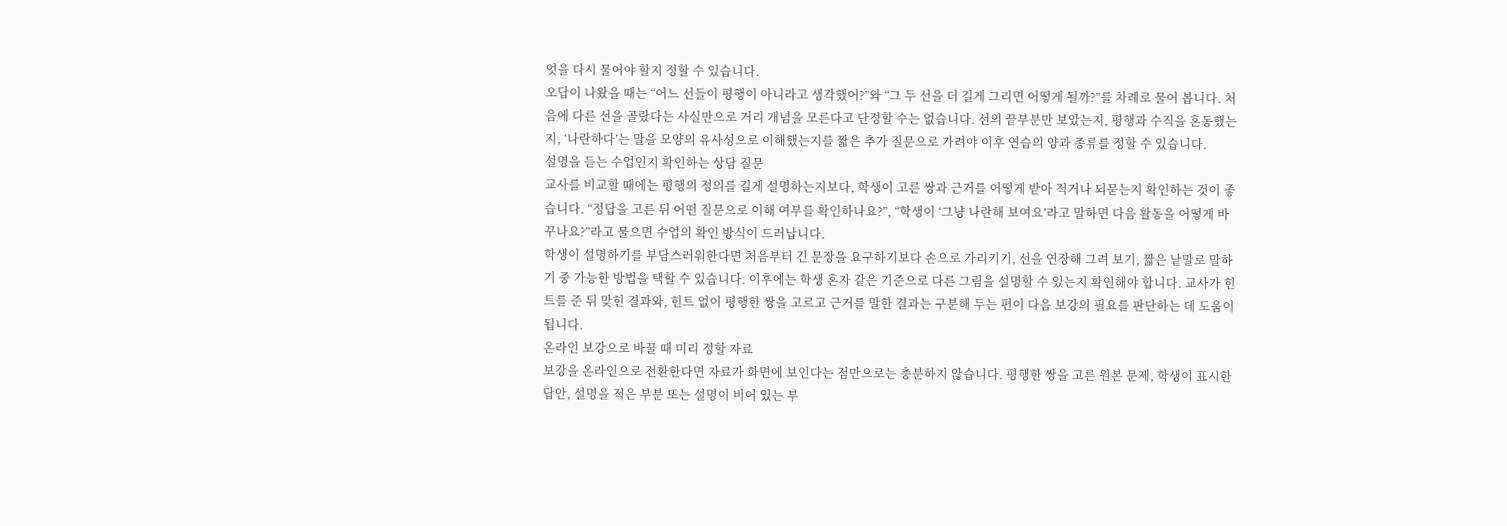엇을 다시 물어야 할지 정할 수 있습니다.
오답이 나왔을 때는 “어느 선들이 평행이 아니라고 생각했어?”와 “그 두 선을 더 길게 그리면 어떻게 될까?”를 차례로 물어 봅니다. 처음에 다른 선을 골랐다는 사실만으로 거리 개념을 모른다고 단정할 수는 없습니다. 선의 끝부분만 보았는지, 평행과 수직을 혼동했는지, ‘나란하다’는 말을 모양의 유사성으로 이해했는지를 짧은 추가 질문으로 가려야 이후 연습의 양과 종류를 정할 수 있습니다.
설명을 듣는 수업인지 확인하는 상담 질문
교사를 비교할 때에는 평행의 정의를 길게 설명하는지보다, 학생이 고른 쌍과 근거를 어떻게 받아 적거나 되묻는지 확인하는 것이 좋습니다. “정답을 고른 뒤 어떤 질문으로 이해 여부를 확인하나요?”, “학생이 ‘그냥 나란해 보여요’라고 말하면 다음 활동을 어떻게 바꾸나요?”라고 물으면 수업의 확인 방식이 드러납니다.
학생이 설명하기를 부담스러워한다면 처음부터 긴 문장을 요구하기보다 손으로 가리키기, 선을 연장해 그려 보기, 짧은 낱말로 말하기 중 가능한 방법을 택할 수 있습니다. 이후에는 학생 혼자 같은 기준으로 다른 그림을 설명할 수 있는지 확인해야 합니다. 교사가 힌트를 준 뒤 맞힌 결과와, 힌트 없이 평행한 쌍을 고르고 근거를 말한 결과는 구분해 두는 편이 다음 보강의 필요를 판단하는 데 도움이 됩니다.
온라인 보강으로 바꿀 때 미리 정할 자료
보강을 온라인으로 전환한다면 자료가 화면에 보인다는 점만으로는 충분하지 않습니다. 평행한 쌍을 고른 원본 문제, 학생이 표시한 답안, 설명을 적은 부분 또는 설명이 비어 있는 부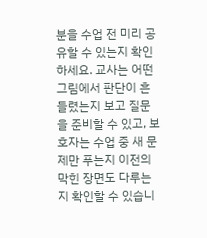분을 수업 전 미리 공유할 수 있는지 확인하세요. 교사는 어떤 그림에서 판단이 흔들렸는지 보고 질문을 준비할 수 있고, 보호자는 수업 중 새 문제만 푸는지 이전의 막힌 장면도 다루는지 확인할 수 있습니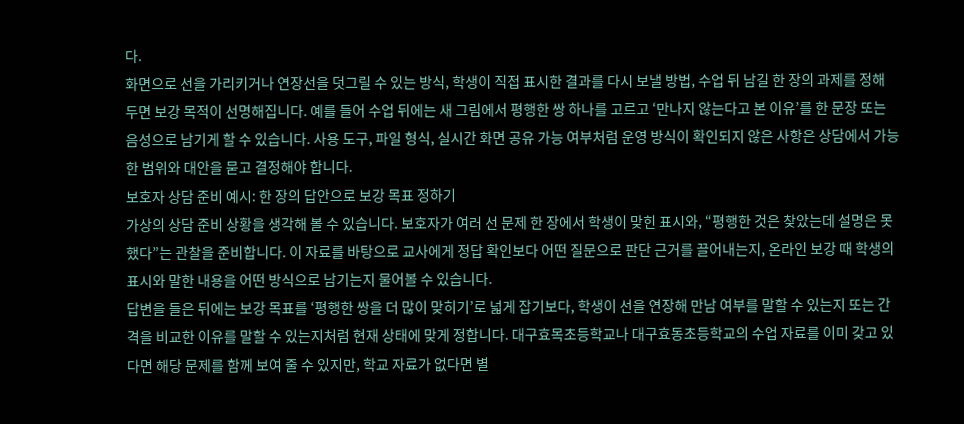다.
화면으로 선을 가리키거나 연장선을 덧그릴 수 있는 방식, 학생이 직접 표시한 결과를 다시 보낼 방법, 수업 뒤 남길 한 장의 과제를 정해 두면 보강 목적이 선명해집니다. 예를 들어 수업 뒤에는 새 그림에서 평행한 쌍 하나를 고르고 ‘만나지 않는다고 본 이유’를 한 문장 또는 음성으로 남기게 할 수 있습니다. 사용 도구, 파일 형식, 실시간 화면 공유 가능 여부처럼 운영 방식이 확인되지 않은 사항은 상담에서 가능한 범위와 대안을 묻고 결정해야 합니다.
보호자 상담 준비 예시: 한 장의 답안으로 보강 목표 정하기
가상의 상담 준비 상황을 생각해 볼 수 있습니다. 보호자가 여러 선 문제 한 장에서 학생이 맞힌 표시와, “평행한 것은 찾았는데 설명은 못 했다”는 관찰을 준비합니다. 이 자료를 바탕으로 교사에게 정답 확인보다 어떤 질문으로 판단 근거를 끌어내는지, 온라인 보강 때 학생의 표시와 말한 내용을 어떤 방식으로 남기는지 물어볼 수 있습니다.
답변을 들은 뒤에는 보강 목표를 ‘평행한 쌍을 더 많이 맞히기’로 넓게 잡기보다, 학생이 선을 연장해 만남 여부를 말할 수 있는지 또는 간격을 비교한 이유를 말할 수 있는지처럼 현재 상태에 맞게 정합니다. 대구효목초등학교나 대구효동초등학교의 수업 자료를 이미 갖고 있다면 해당 문제를 함께 보여 줄 수 있지만, 학교 자료가 없다면 별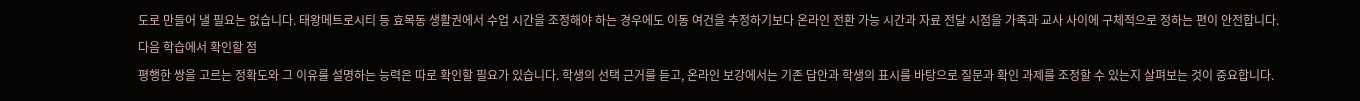도로 만들어 낼 필요는 없습니다. 태왕메트로시티 등 효목동 생활권에서 수업 시간을 조정해야 하는 경우에도 이동 여건을 추정하기보다 온라인 전환 가능 시간과 자료 전달 시점을 가족과 교사 사이에 구체적으로 정하는 편이 안전합니다.
다음 학습에서 확인할 점
평행한 쌍을 고르는 정확도와 그 이유를 설명하는 능력은 따로 확인할 필요가 있습니다. 학생의 선택 근거를 듣고, 온라인 보강에서는 기존 답안과 학생의 표시를 바탕으로 질문과 확인 과제를 조정할 수 있는지 살펴보는 것이 중요합니다.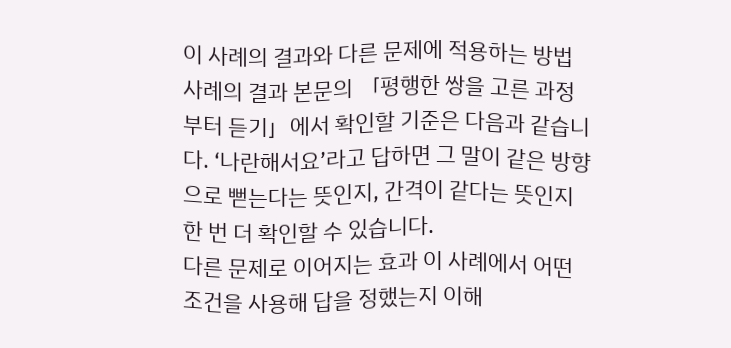이 사례의 결과와 다른 문제에 적용하는 방법
사례의 결과 본문의 「평행한 쌍을 고른 과정부터 듣기」에서 확인할 기준은 다음과 같습니다. ‘나란해서요’라고 답하면 그 말이 같은 방향으로 뻗는다는 뜻인지, 간격이 같다는 뜻인지 한 번 더 확인할 수 있습니다.
다른 문제로 이어지는 효과 이 사례에서 어떤 조건을 사용해 답을 정했는지 이해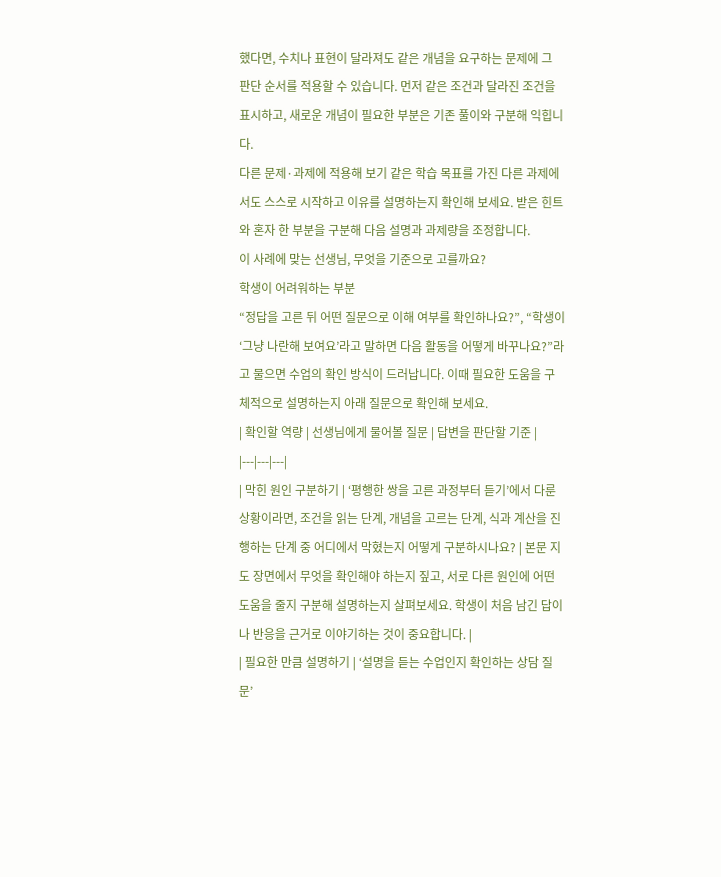했다면, 수치나 표현이 달라져도 같은 개념을 요구하는 문제에 그 판단 순서를 적용할 수 있습니다. 먼저 같은 조건과 달라진 조건을 표시하고, 새로운 개념이 필요한 부분은 기존 풀이와 구분해 익힙니다.
다른 문제·과제에 적용해 보기 같은 학습 목표를 가진 다른 과제에서도 스스로 시작하고 이유를 설명하는지 확인해 보세요. 받은 힌트와 혼자 한 부분을 구분해 다음 설명과 과제량을 조정합니다.
이 사례에 맞는 선생님, 무엇을 기준으로 고를까요?
학생이 어려워하는 부분
“정답을 고른 뒤 어떤 질문으로 이해 여부를 확인하나요?”, “학생이 ‘그냥 나란해 보여요’라고 말하면 다음 활동을 어떻게 바꾸나요?”라고 물으면 수업의 확인 방식이 드러납니다. 이때 필요한 도움을 구체적으로 설명하는지 아래 질문으로 확인해 보세요.
| 확인할 역량 | 선생님에게 물어볼 질문 | 답변을 판단할 기준 |
|---|---|---|
| 막힌 원인 구분하기 | ‘평행한 쌍을 고른 과정부터 듣기’에서 다룬 상황이라면, 조건을 읽는 단계, 개념을 고르는 단계, 식과 계산을 진행하는 단계 중 어디에서 막혔는지 어떻게 구분하시나요? | 본문 지도 장면에서 무엇을 확인해야 하는지 짚고, 서로 다른 원인에 어떤 도움을 줄지 구분해 설명하는지 살펴보세요. 학생이 처음 남긴 답이나 반응을 근거로 이야기하는 것이 중요합니다. |
| 필요한 만큼 설명하기 | ‘설명을 듣는 수업인지 확인하는 상담 질문’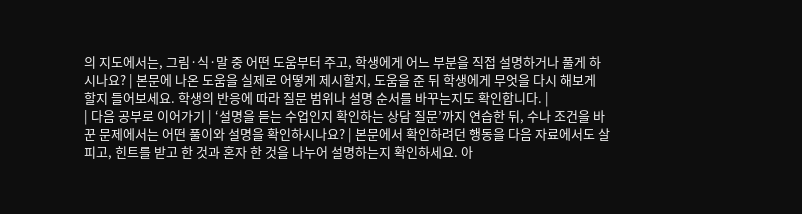의 지도에서는, 그림·식·말 중 어떤 도움부터 주고, 학생에게 어느 부분을 직접 설명하거나 풀게 하시나요? | 본문에 나온 도움을 실제로 어떻게 제시할지, 도움을 준 뒤 학생에게 무엇을 다시 해보게 할지 들어보세요. 학생의 반응에 따라 질문 범위나 설명 순서를 바꾸는지도 확인합니다. |
| 다음 공부로 이어가기 | ‘설명을 듣는 수업인지 확인하는 상담 질문’까지 연습한 뒤, 수나 조건을 바꾼 문제에서는 어떤 풀이와 설명을 확인하시나요? | 본문에서 확인하려던 행동을 다음 자료에서도 살피고, 힌트를 받고 한 것과 혼자 한 것을 나누어 설명하는지 확인하세요. 아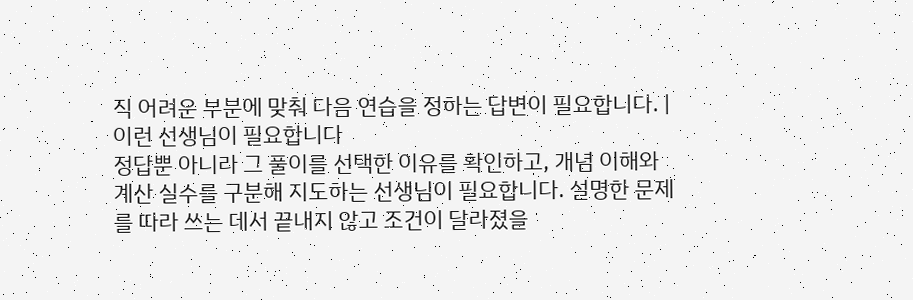직 어려운 부분에 맞춰 다음 연습을 정하는 답변이 필요합니다. |
이런 선생님이 필요합니다
정답뿐 아니라 그 풀이를 선택한 이유를 확인하고, 개념 이해와 계산 실수를 구분해 지도하는 선생님이 필요합니다. 설명한 문제를 따라 쓰는 데서 끝내지 않고 조건이 달라졌을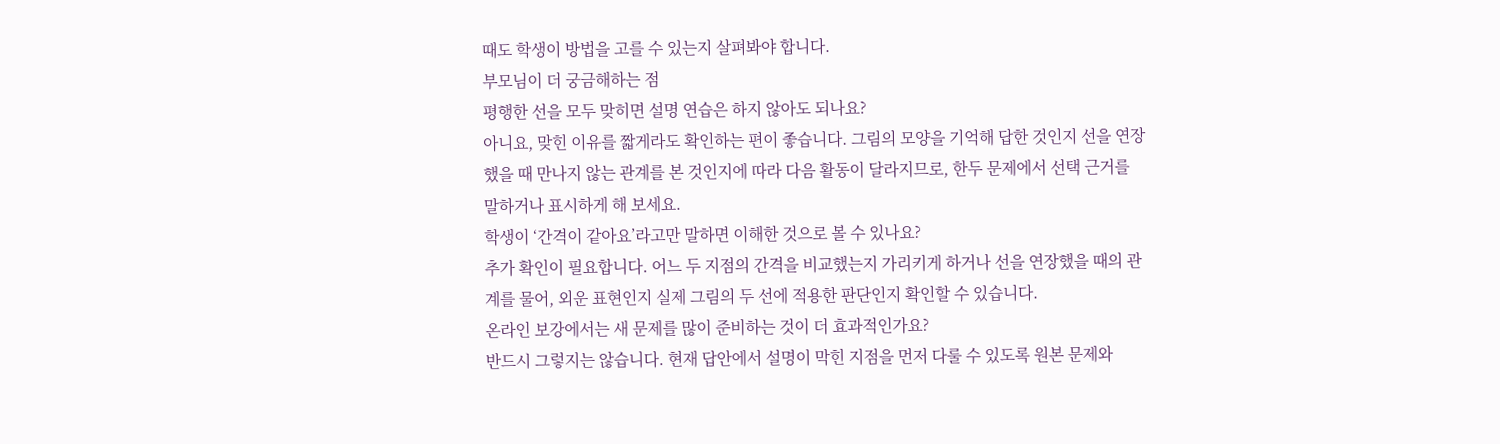때도 학생이 방법을 고를 수 있는지 살펴봐야 합니다.
부모님이 더 궁금해하는 점
평행한 선을 모두 맞히면 설명 연습은 하지 않아도 되나요?
아니요, 맞힌 이유를 짧게라도 확인하는 편이 좋습니다. 그림의 모양을 기억해 답한 것인지 선을 연장했을 때 만나지 않는 관계를 본 것인지에 따라 다음 활동이 달라지므로, 한두 문제에서 선택 근거를 말하거나 표시하게 해 보세요.
학생이 ‘간격이 같아요’라고만 말하면 이해한 것으로 볼 수 있나요?
추가 확인이 필요합니다. 어느 두 지점의 간격을 비교했는지 가리키게 하거나 선을 연장했을 때의 관계를 물어, 외운 표현인지 실제 그림의 두 선에 적용한 판단인지 확인할 수 있습니다.
온라인 보강에서는 새 문제를 많이 준비하는 것이 더 효과적인가요?
반드시 그렇지는 않습니다. 현재 답안에서 설명이 막힌 지점을 먼저 다룰 수 있도록 원본 문제와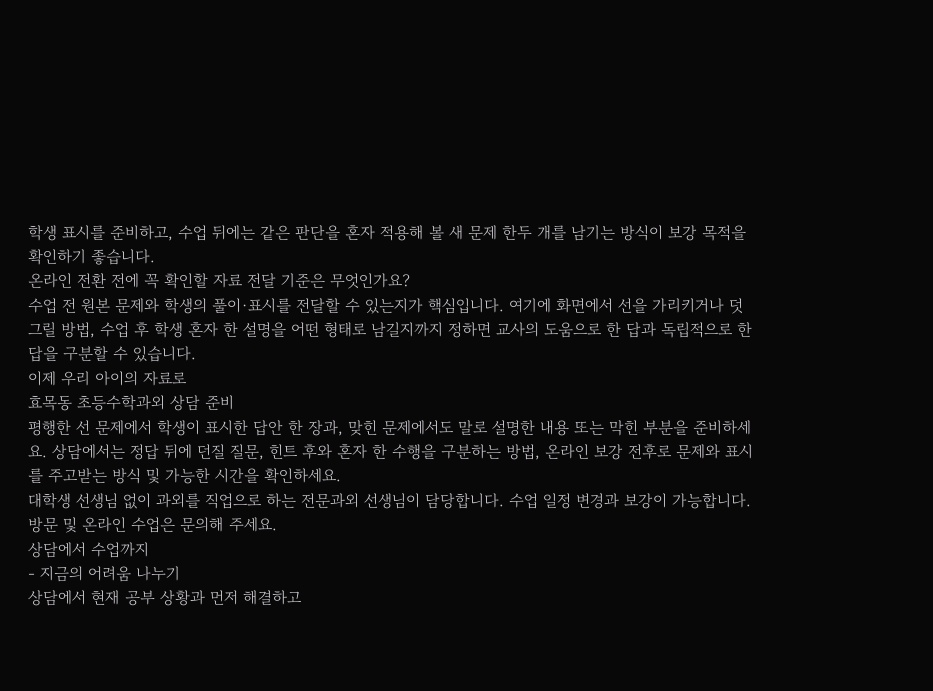학생 표시를 준비하고, 수업 뒤에는 같은 판단을 혼자 적용해 볼 새 문제 한두 개를 남기는 방식이 보강 목적을 확인하기 좋습니다.
온라인 전환 전에 꼭 확인할 자료 전달 기준은 무엇인가요?
수업 전 원본 문제와 학생의 풀이·표시를 전달할 수 있는지가 핵심입니다. 여기에 화면에서 선을 가리키거나 덧그릴 방법, 수업 후 학생 혼자 한 설명을 어떤 형태로 남길지까지 정하면 교사의 도움으로 한 답과 독립적으로 한 답을 구분할 수 있습니다.
이제 우리 아이의 자료로
효목동 초등수학과외 상담 준비
평행한 선 문제에서 학생이 표시한 답안 한 장과, 맞힌 문제에서도 말로 설명한 내용 또는 막힌 부분을 준비하세요. 상담에서는 정답 뒤에 던질 질문, 힌트 후와 혼자 한 수행을 구분하는 방법, 온라인 보강 전후로 문제와 표시를 주고받는 방식 및 가능한 시간을 확인하세요.
대학생 선생님 없이 과외를 직업으로 하는 전문과외 선생님이 담당합니다. 수업 일정 변경과 보강이 가능합니다. 방문 및 온라인 수업은 문의해 주세요.
상담에서 수업까지
- 지금의 어려움 나누기
상담에서 현재 공부 상황과 먼저 해결하고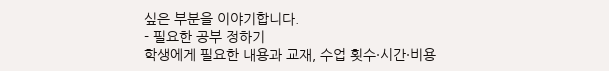싶은 부분을 이야기합니다.
- 필요한 공부 정하기
학생에게 필요한 내용과 교재, 수업 횟수·시간·비용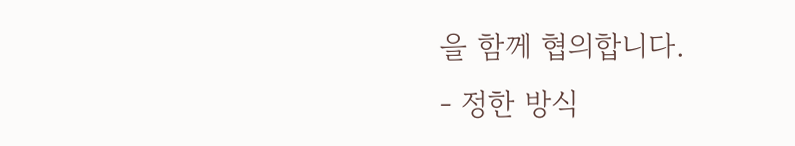을 함께 협의합니다.
- 정한 방식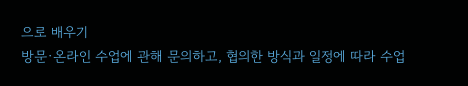으로 배우기
방문·온라인 수업에 관해 문의하고, 협의한 방식과 일정에 따라 수업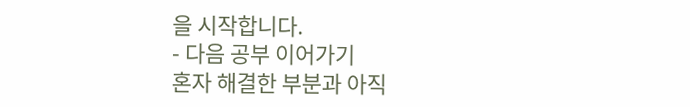을 시작합니다.
- 다음 공부 이어가기
혼자 해결한 부분과 아직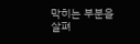막히는 부분을 살펴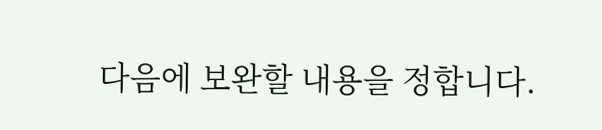다음에 보완할 내용을 정합니다.